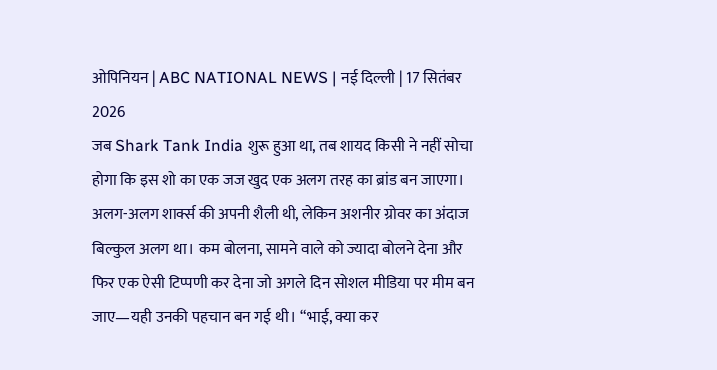ओपिनियन | ABC NATIONAL NEWS | नई दिल्ली | 17 सितंबर 2026
जब Shark Tank India शुरू हुआ था, तब शायद किसी ने नहीं सोचा होगा कि इस शो का एक जज खुद एक अलग तरह का ब्रांड बन जाएगा। अलग-अलग शार्क्स की अपनी शैली थी, लेकिन अशनीर ग्रोवर का अंदाज बिल्कुल अलग था। कम बोलना, सामने वाले को ज्यादा बोलने देना और फिर एक ऐसी टिप्पणी कर देना जो अगले दिन सोशल मीडिया पर मीम बन जाए—यही उनकी पहचान बन गई थी। “भाई, क्या कर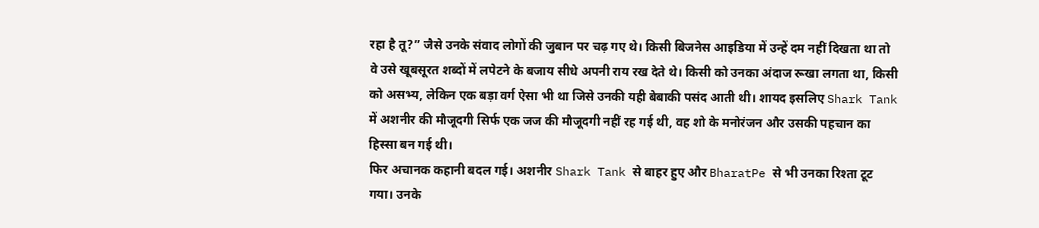रहा है तू?” जैसे उनके संवाद लोगों की जुबान पर चढ़ गए थे। किसी बिजनेस आइडिया में उन्हें दम नहीं दिखता था तो वे उसे खूबसूरत शब्दों में लपेटने के बजाय सीधे अपनी राय रख देते थे। किसी को उनका अंदाज रूखा लगता था, किसी को असभ्य, लेकिन एक बड़ा वर्ग ऐसा भी था जिसे उनकी यही बेबाकी पसंद आती थी। शायद इसलिए Shark Tank में अशनीर की मौजूदगी सिर्फ एक जज की मौजूदगी नहीं रह गई थी, वह शो के मनोरंजन और उसकी पहचान का हिस्सा बन गई थी।
फिर अचानक कहानी बदल गई। अशनीर Shark Tank से बाहर हुए और BharatPe से भी उनका रिश्ता टूट गया। उनके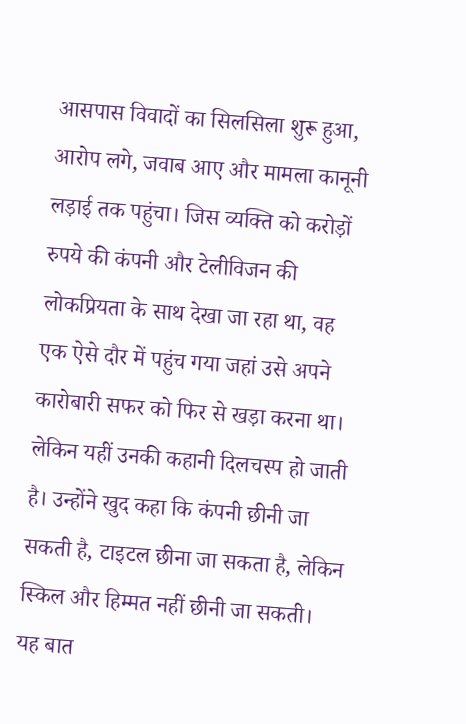आसपास विवादों का सिलसिला शुरू हुआ, आरोप लगे, जवाब आए और मामला कानूनी लड़ाई तक पहुंचा। जिस व्यक्ति को करोड़ों रुपये की कंपनी और टेलीविजन की लोकप्रियता के साथ देखा जा रहा था, वह एक ऐसे दौर में पहुंच गया जहां उसे अपने कारोबारी सफर को फिर से खड़ा करना था। लेकिन यहीं उनकी कहानी दिलचस्प हो जाती है। उन्होंने खुद कहा कि कंपनी छीनी जा सकती है, टाइटल छीना जा सकता है, लेकिन स्किल और हिम्मत नहीं छीनी जा सकती। यह बात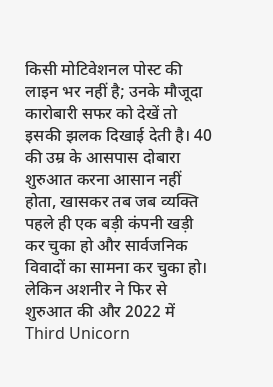किसी मोटिवेशनल पोस्ट की लाइन भर नहीं है; उनके मौजूदा कारोबारी सफर को देखें तो इसकी झलक दिखाई देती है। 40 की उम्र के आसपास दोबारा शुरुआत करना आसान नहीं होता, खासकर तब जब व्यक्ति पहले ही एक बड़ी कंपनी खड़ी कर चुका हो और सार्वजनिक विवादों का सामना कर चुका हो। लेकिन अशनीर ने फिर से शुरुआत की और 2022 में Third Unicorn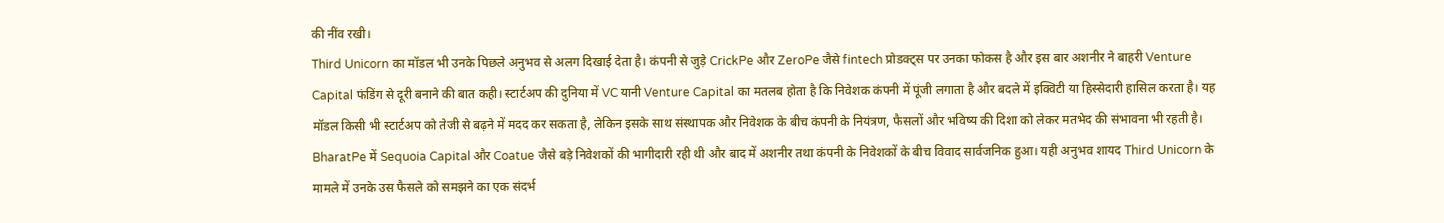की नींव रखी।
Third Unicorn का मॉडल भी उनके पिछले अनुभव से अलग दिखाई देता है। कंपनी से जुड़े CrickPe और ZeroPe जैसे fintech प्रोडक्ट्स पर उनका फोकस है और इस बार अशनीर ने बाहरी Venture Capital फंडिंग से दूरी बनाने की बात कही। स्टार्टअप की दुनिया में VC यानी Venture Capital का मतलब होता है कि निवेशक कंपनी में पूंजी लगाता है और बदले में इक्विटी या हिस्सेदारी हासिल करता है। यह मॉडल किसी भी स्टार्टअप को तेजी से बढ़ने में मदद कर सकता है, लेकिन इसके साथ संस्थापक और निवेशक के बीच कंपनी के नियंत्रण, फैसलों और भविष्य की दिशा को लेकर मतभेद की संभावना भी रहती है। BharatPe में Sequoia Capital और Coatue जैसे बड़े निवेशकों की भागीदारी रही थी और बाद में अशनीर तथा कंपनी के निवेशकों के बीच विवाद सार्वजनिक हुआ। यही अनुभव शायद Third Unicorn के मामले में उनके उस फैसले को समझने का एक संदर्भ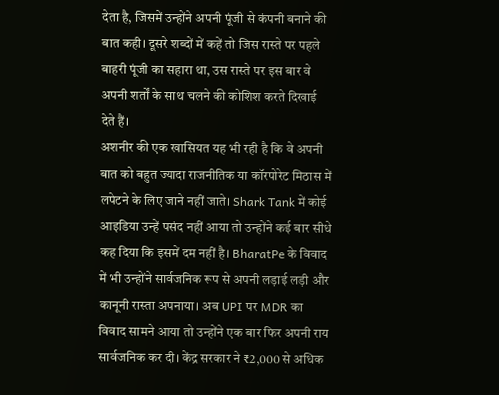देता है, जिसमें उन्होंने अपनी पूंजी से कंपनी बनाने की बात कही। दूसरे शब्दों में कहें तो जिस रास्ते पर पहले बाहरी पूंजी का सहारा था, उस रास्ते पर इस बार वे अपनी शर्तों के साथ चलने की कोशिश करते दिखाई देते हैं।
अशनीर की एक खासियत यह भी रही है कि वे अपनी बात को बहुत ज्यादा राजनीतिक या कॉरपोरेट मिठास में लपेटने के लिए जाने नहीं जाते। Shark Tank में कोई आइडिया उन्हें पसंद नहीं आया तो उन्होंने कई बार सीधे कह दिया कि इसमें दम नहीं है। BharatPe के विवाद में भी उन्होंने सार्वजनिक रूप से अपनी लड़ाई लड़ी और कानूनी रास्ता अपनाया। अब UPI पर MDR का विवाद सामने आया तो उन्होंने एक बार फिर अपनी राय सार्वजनिक कर दी। केंद्र सरकार ने ₹2,000 से अधिक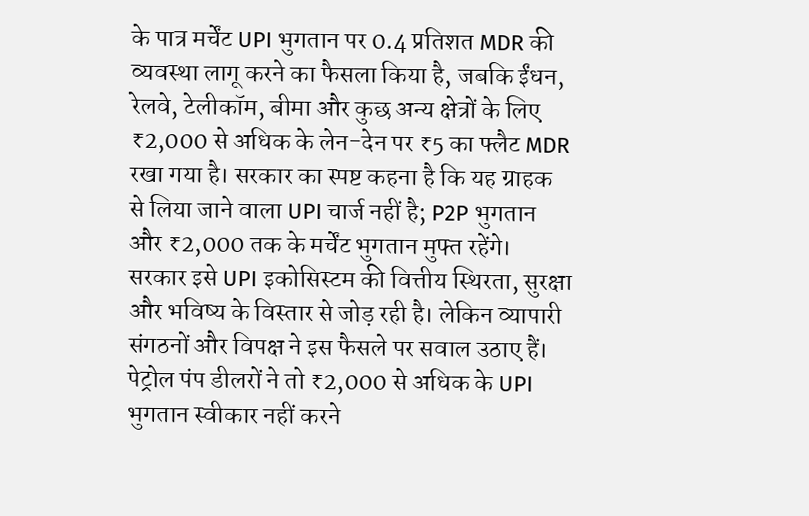के पात्र मर्चेंट UPI भुगतान पर 0.4 प्रतिशत MDR की व्यवस्था लागू करने का फैसला किया है, जबकि ईंधन, रेलवे, टेलीकॉम, बीमा और कुछ अन्य क्षेत्रों के लिए ₹2,000 से अधिक के लेन-देन पर ₹5 का फ्लैट MDR रखा गया है। सरकार का स्पष्ट कहना है कि यह ग्राहक से लिया जाने वाला UPI चार्ज नहीं है; P2P भुगतान और ₹2,000 तक के मर्चेंट भुगतान मुफ्त रहेंगे। सरकार इसे UPI इकोसिस्टम की वित्तीय स्थिरता, सुरक्षा और भविष्य के विस्तार से जोड़ रही है। लेकिन व्यापारी संगठनों और विपक्ष ने इस फैसले पर सवाल उठाए हैं। पेट्रोल पंप डीलरों ने तो ₹2,000 से अधिक के UPI भुगतान स्वीकार नहीं करने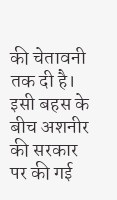की चेतावनी तक दी है।
इसी बहस के बीच अशनीर की सरकार पर की गई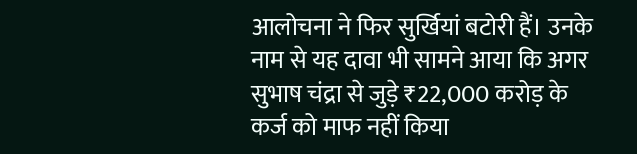आलोचना ने फिर सुर्खियां बटोरी हैं। उनके नाम से यह दावा भी सामने आया कि अगर सुभाष चंद्रा से जुड़े ₹22,000 करोड़ के कर्ज को माफ नहीं किया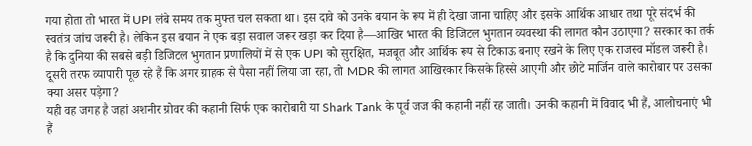गया होता तो भारत में UPI लंबे समय तक मुफ्त चल सकता था। इस दावे को उनके बयान के रूप में ही देखा जाना चाहिए और इसके आर्थिक आधार तथा पूरे संदर्भ की स्वतंत्र जांच जरूरी है। लेकिन इस बयान ने एक बड़ा सवाल जरूर खड़ा कर दिया है—आखिर भारत की डिजिटल भुगतान व्यवस्था की लागत कौन उठाएगा? सरकार का तर्क है कि दुनिया की सबसे बड़ी डिजिटल भुगतान प्रणालियों में से एक UPI को सुरक्षित, मजबूत और आर्थिक रूप से टिकाऊ बनाए रखने के लिए एक राजस्व मॉडल जरूरी है। दूसरी तरफ व्यापारी पूछ रहे हैं कि अगर ग्राहक से पैसा नहीं लिया जा रहा, तो MDR की लागत आखिरकार किसके हिस्से आएगी और छोटे मार्जिन वाले कारोबार पर उसका क्या असर पड़ेगा?
यही वह जगह है जहां अशनीर ग्रोवर की कहानी सिर्फ एक कारोबारी या Shark Tank के पूर्व जज की कहानी नहीं रह जाती। उनकी कहानी में विवाद भी हैं, आलोचनाएं भी हैं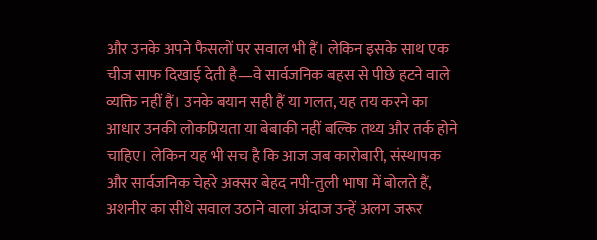और उनके अपने फैसलों पर सवाल भी हैं। लेकिन इसके साथ एक चीज साफ दिखाई देती है—वे सार्वजनिक बहस से पीछे हटने वाले व्यक्ति नहीं हैं। उनके बयान सही हैं या गलत, यह तय करने का आधार उनकी लोकप्रियता या बेबाकी नहीं बल्कि तथ्य और तर्क होने चाहिए। लेकिन यह भी सच है कि आज जब कारोबारी, संस्थापक और सार्वजनिक चेहरे अक्सर बेहद नपी-तुली भाषा में बोलते हैं, अशनीर का सीधे सवाल उठाने वाला अंदाज उन्हें अलग जरूर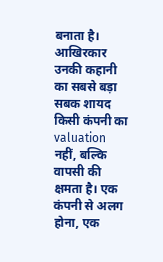बनाता है।
आखिरकार उनकी कहानी का सबसे बड़ा सबक शायद किसी कंपनी का valuation नहीं, बल्कि वापसी की क्षमता है। एक कंपनी से अलग होना, एक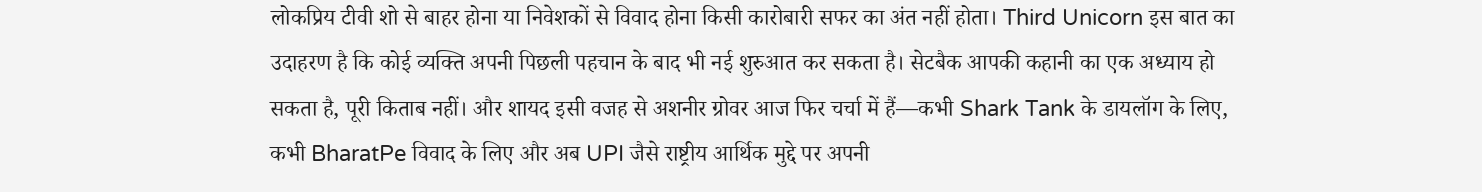लोकप्रिय टीवी शो से बाहर होना या निवेशकों से विवाद होना किसी कारोबारी सफर का अंत नहीं होता। Third Unicorn इस बात का उदाहरण है कि कोई व्यक्ति अपनी पिछली पहचान के बाद भी नई शुरुआत कर सकता है। सेटबैक आपकी कहानी का एक अध्याय हो सकता है, पूरी किताब नहीं। और शायद इसी वजह से अशनीर ग्रोवर आज फिर चर्चा में हैं—कभी Shark Tank के डायलॉग के लिए, कभी BharatPe विवाद के लिए और अब UPI जैसे राष्ट्रीय आर्थिक मुद्दे पर अपनी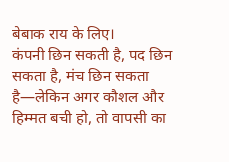बेबाक राय के लिए।
कंपनी छिन सकती है, पद छिन सकता है, मंच छिन सकता है—लेकिन अगर कौशल और हिम्मत बची हो, तो वापसी का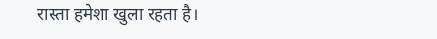रास्ता हमेशा खुला रहता है।